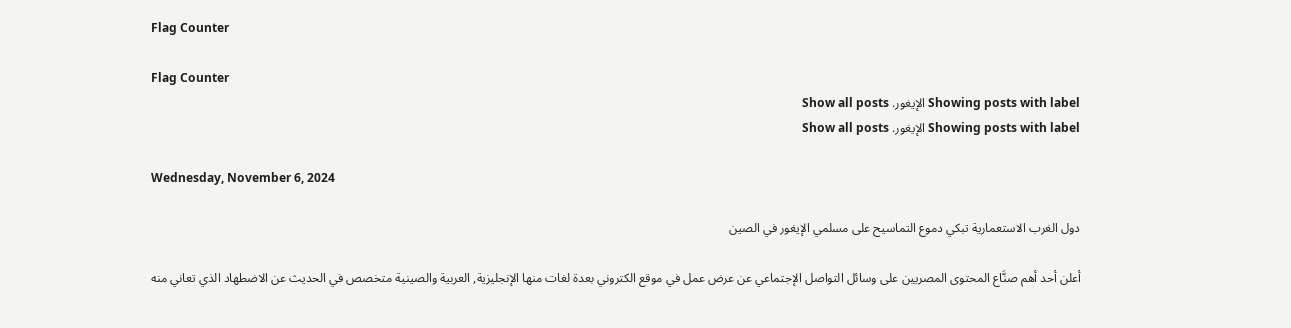Flag Counter

Flag Counter
Showing posts with label الإيغور. Show all posts
Showing posts with label الإيغور. Show all posts

Wednesday, November 6, 2024

دول الغرب الاستعمارية تبكي دموع التماسيح على مسلمي الإيغور في الصين

أعلن أحد أهم صنَّاع المحتوى المصريين على وسائل التواصل الإجتماعي عن عرض عمل في موقع الكتروني بعدة لغات منها الإنجليزية, العربية والصينية متخصص في الحديث عن الاضطهاد الذي تعاني منه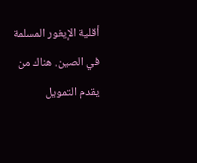أقلية الإيغور المسلمة في الصين. هناك من يقدم التمويل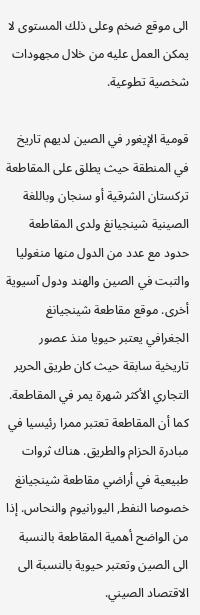الى موقع ضخم وعلى ذلك المستوى لا يمكن العمل عليه من خلال مجهودات شخصية تطوعية.

قومية الإيغور في الصين لديهم تاريخ في المنطقة حيث يطلق على المقاطعة تركستان الشرقية أو سنجان وباللغة الصينية شينجيانغ ولدى المقاطعة حدود مع عدد من الدول منها منغوليا والتبت في الصين والهند ودول آسيوية أخرى. موقع مقاطعة شينجيانغ الجغرافي يعتبر حيويا منذ عصور تاريخية سابقة حيث كان طريق الحرير التجاري الأكثر شهرة يمر في المقاطعة. كما أن المقاطعة تعتبر ممرا رئيسيا في مبادرة الحزام والطريق. هناك ثروات طبيعية في أراضي مقاطعة شينجيانغ خصوصا النفط, اليورانيوم والنحاس. إذا من الواضح أهمية المقاطعة بالنسبة الى الصين وتعتبر حيوية بالنسبة الى الاقتصاد الصيني.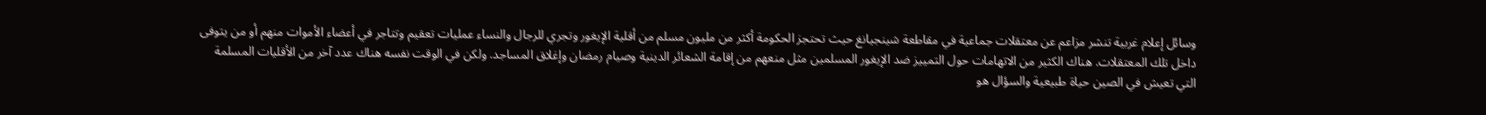وسائل إعلام غربية تنشر مزاعم عن معتقلات جماعية في مقاطعة شينجيانغ حيث تحتجز الحكومة أكثر من مليون مسلم من أقلية الإيغور وتجري للرجال والنساء عمليات تعقيم وتتاجر في أعضاء الأموات منهم أو من يتوفى داخل تلك المعتقلات. هناك الكثير من الاتهامات حول التمييز ضد الإيغور المسلمين مثل منعهم من إقامة الشعائر الدينية وصيام رمضان وإغلاق المساجد. ولكن في الوقت نفسه هناك عدد آخر من الأقليات المسلمة التي تعيش في الصين حياة طبيعية والسؤال هو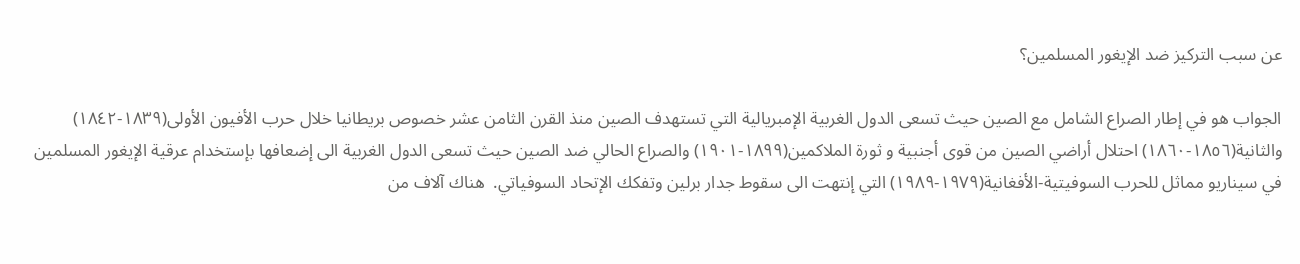عن سبب التركيز ضد الإيغور المسلمين؟

الجواب هو في إطار الصراع الشامل مع الصين حيث تسعى الدول الغربية الإمبريالية التي تستهدف الصين منذ القرن الثامن عشر خصوص بريطانيا خلال حرب الأفيون الأولى(١٨٣٩-١٨٤٢) والثانية(١٨٥٦-١٨٦٠) احتلال أراضي الصين من قوى أجنبية و ثورة الملاكمين(١٨٩٩-١٩٠١) والصراع الحالي ضد الصين حيث تسعى الدول الغربية الى إضعافها بإستخدام عرقية الإيغور المسلمين في سيناريو مماثل للحرب السوفيتية-الأفغانية(١٩٧٩-١٩٨٩) التي إنتهت الى سقوط جدار برلين وتفكك الإتحاد السوفياتي.  هناك آلاف من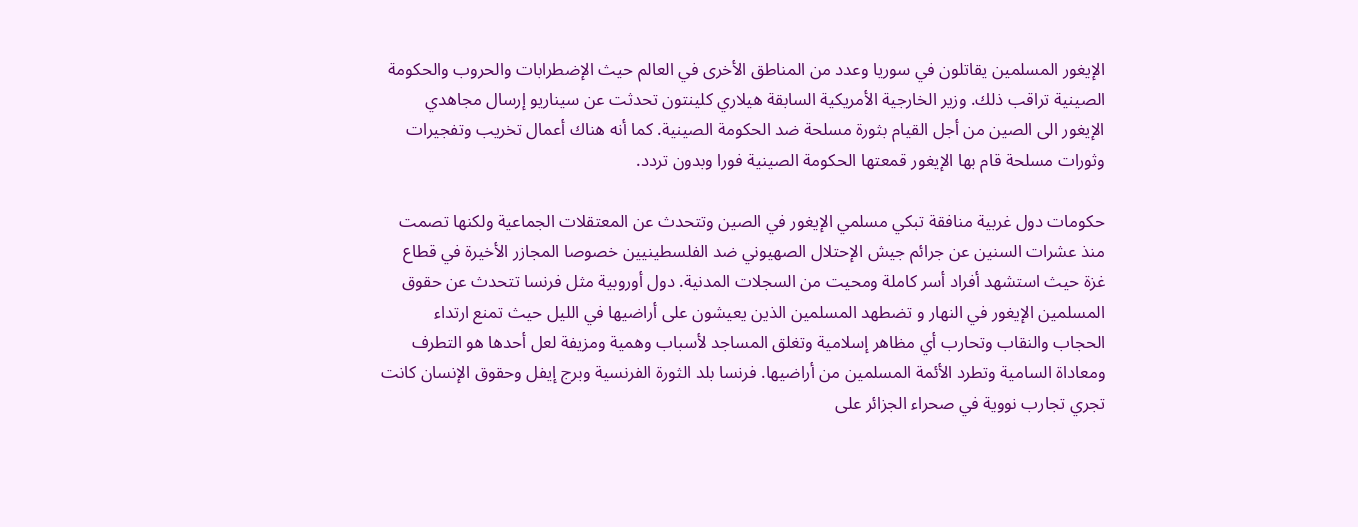الإيغور المسلمين يقاتلون في سوريا وعدد من المناطق الأخرى في العالم حيث الإضطرابات والحروب والحكومة الصينية تراقب ذلك. وزير الخارجية الأمريكية السابقة هيلاري كلينتون تحدثت عن سيناريو إرسال مجاهدي الإيغور الى الصين من أجل القيام بثورة مسلحة ضد الحكومة الصينية. كما أنه هناك أعمال تخريب وتفجيرات وثورات مسلحة قام بها الإيغور قمعتها الحكومة الصينية فورا وبدون تردد.

حكومات دول غربية منافقة تبكي مسلمي الإيغور في الصين وتتحدث عن المعتقلات الجماعية ولكنها تصمت منذ عشرات السنين عن جرائم جيش الإحتلال الصهيوني ضد الفلسطينيين خصوصا المجازر الأخيرة في قطاع غزة حيث استشهد أفراد أسر كاملة ومحيت من السجلات المدنية. دول أوروبية مثل فرنسا تتحدث عن حقوق المسلمين الإيغور في النهار و تضطهد المسلمين الذين يعيشون على أراضيها في الليل حيث تمنع ارتداء الحجاب والنقاب وتحارب أي مظاهر إسلامية وتغلق المساجد لأسباب وهمية ومزيفة لعل أحدها هو التطرف ومعاداة السامية وتطرد الأئمة المسلمين من أراضيها. فرنسا بلد الثورة الفرنسية وبرج إيفل وحقوق الإنسان كانت تجري تجارب نووية في صحراء الجزائر على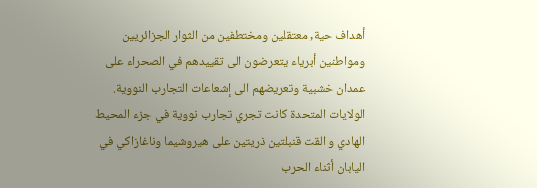أهداف حية, معتقلين ومختطفين من الثوار الجزائريين ومواطنين أبرياء يتعرضون الى تقييدهم في الصحراء على عمدان خشبية وتعريضهم الى إشعاعات التجارب النووية. الولايات المتحدة كانت تجري تجارب نووية في جزء المحيط الهادي و القت قنبلتين ذريتين على هيروشيما وناغازاكي في اليابان أثناء الحرب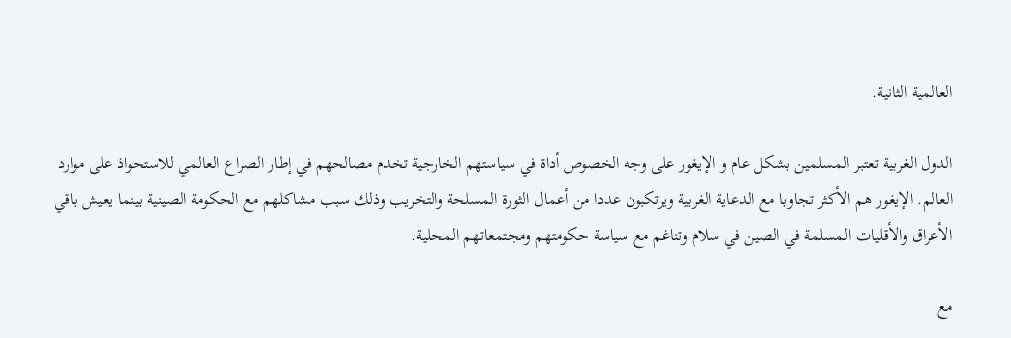العالمية الثانية.

الدول الغربية تعتبر المسلمين بشكل عام و الإيغور على وجه الخصوص أداة في سياستهم الخارجية تخدم مصالحهم في إطار الصراع العالمي للاستحواذ على موارد العالم. الإيغور هم الأكثر تجاوبا مع الدعاية الغربية ويرتكبون عددا من أعمال الثورة المسلحة والتخريب وذلك سبب مشاكلهم مع الحكومة الصينية بينما يعيش باقي الأعراق والأقليات المسلمة في الصين في سلام وتناغم مع سياسة حكومتهم ومجتمعاتهم المحلية.

مع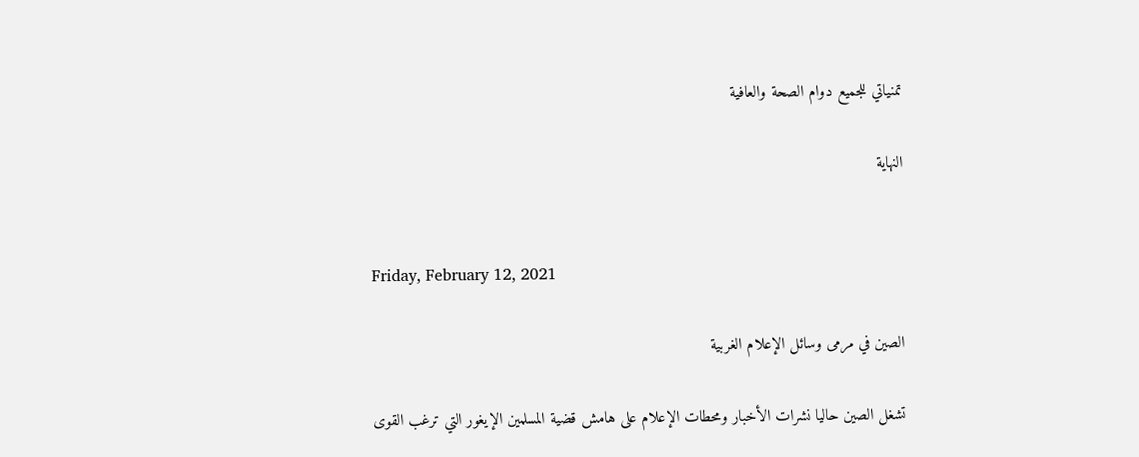تمنياتي للجميع دوام الصحة والعافية

النهاية


Friday, February 12, 2021

الصين في مرمى وسائل الإعلام الغربية

تشغل الصين حاليا نشرات الأخبار ومحطات الإعلام على هامش قضية المسلمين الإيغور التي ترغب القوى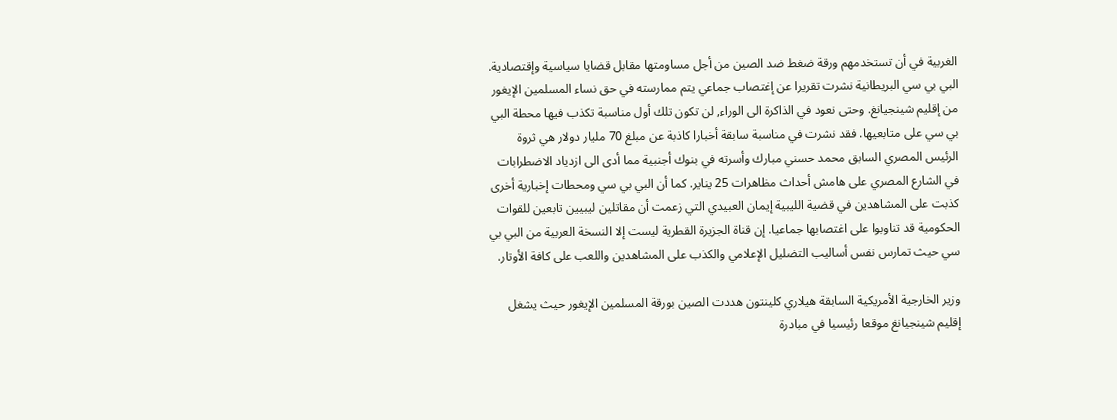الغربية في أن تستخدمهم ورقة ضغط ضد الصين من أجل مساومتها مقابل قضايا سياسية وإقتصادية. البي بي سي البريطانية نشرت تقريرا عن إغتصاب جماعي يتم ممارسته في حق نساء المسلمين الإيغور من إقليم شينجيانغ. وحتى نعود في الذاكرة الى الوراء, لن تكون تلك أول مناسبة تكذب فيها محطة البي بي سي على متابعيها. فقد نشرت في مناسبة سابقة أخبارا كاذبة عن مبلغ 70 مليار دولار هي ثروة الرئيس المصري السابق محمد حسني مبارك وأسرته في بنوك أجنبية مما أدى الى ازدياد الاضطرابات في الشارع المصري على هامش أحداث مظاهرات 25 يناير. كما أن البي بي سي ومحطات إخبارية أخرى كذبت على المشاهدين في قضية الليبية إيمان العبيدي التي زعمت أن مقاتلين ليبيين تابعين للقوات الحكومية قد تناوبوا على اغتصابها جماعيا. إن قناة الجزيرة القطرية ليست إلا النسخة العربية من البي بي سي حيث تمارس نفس أساليب التضليل الإعلامي والكذب على المشاهدين واللعب على كافة الأوتار.

وزير الخارجية الأمريكية السابقة هيلاري كلينتون هددت الصين بورقة المسلمين الإيغور حيث يشغل إقليم شينجيانغ موقعا رئيسيا في مبادرة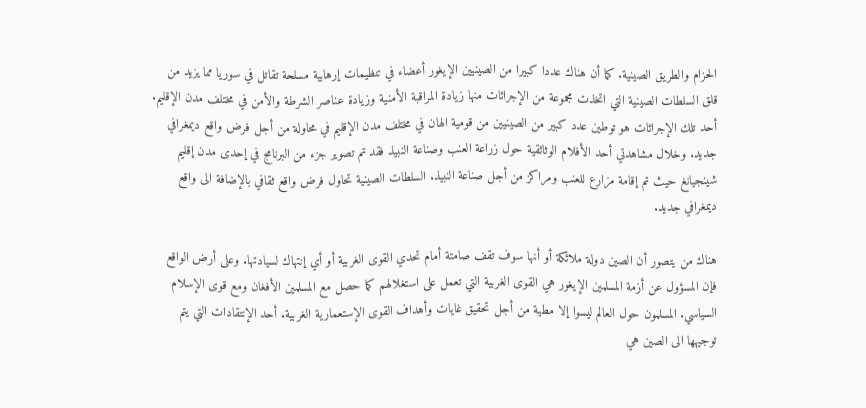الحزام والطريق الصينية. كما أن هناك عددا كبيرا من الصينيين الإيغور أعضاء في تنظيمات إرهابية مسلحة تقاتل في سوريا مما يزيد من قلق السلطات الصينية التي اتخذت مجموعة من الإجرائات منها زيادة المراقبة الأمنية وزيادة عناصر الشرطة والأمن في مختلف مدن الإقليم. أحد تلك الإجرائات هو توطين عدد كبير من الصينيين من قومية الهان في مختلف مدن الإقليم في محاولة من أجل فرض واقع ديمغرافي جديد. وخلال مشاهدتي أحد الأفلام الوثائقية حول زراعة العنب وصناعة النبيذ فقد تم تصوير جزء من البرنامج في إحدى مدن إقليم شينجيانغ حيث تم إقامة مزارع للعنب ومراكز من أجل صناعة النبيذ. السلطات الصينية تحاول فرض واقع ثقافي بالإضافة الى واقع ديمغرافي جديد.

هناك من يتصور أن الصين دولة ملائكة أو أنها سوف تقف صامتة أمام تحدي القوى الغربية أو أي إنتهاك لسيادتها. وعلى أرض الواقع فإن المسؤول عن أزمة المسلمين الإيغور هي القوى الغربية التي تعمل على استغلالهم كما حصل مع المسلمين الأفغان ومع قوى الإسلام السياسي. المسلمون حول العالم ليسوا إلا مطية من أجل تحقيق غايات وأهداف القوى الإستعمارية الغربية. أحد الإنتقادات التي يتم توجيهها الى الصين هي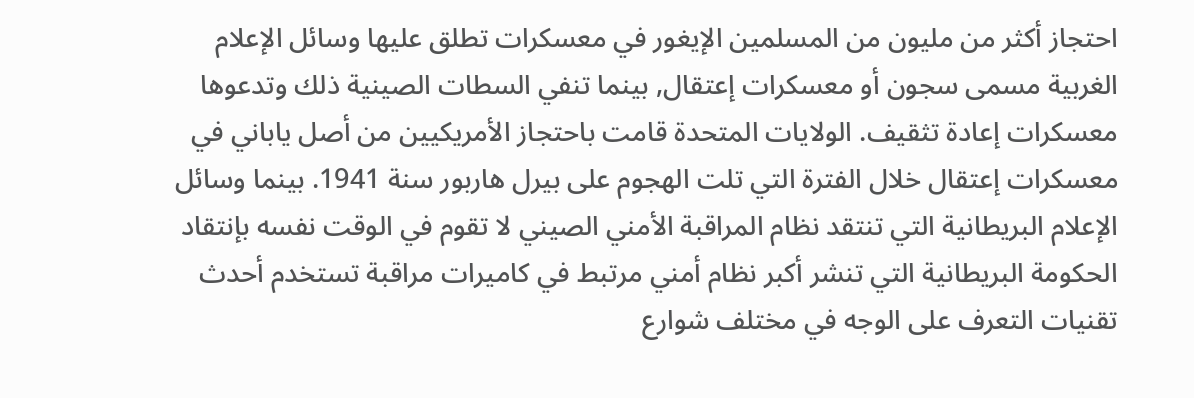احتجاز أكثر من مليون من المسلمين الإيغور في معسكرات تطلق عليها وسائل الإعلام الغربية مسمى سجون أو معسكرات إعتقال, بينما تنفي السطات الصينية ذلك وتدعوها معسكرات إعادة تثقيف. الولايات المتحدة قامت باحتجاز الأمريكيين من أصل ياباني في معسكرات إعتقال خلال الفترة التي تلت الهجوم على بيرل هاربور سنة 1941. بينما وسائل الإعلام البريطانية التي تنتقد نظام المراقبة الأمني الصيني لا تقوم في الوقت نفسه بإنتقاد الحكومة البريطانية التي تنشر أكبر نظام أمني مرتبط في كاميرات مراقبة تستخدم أحدث تقنيات التعرف على الوجه في مختلف شوارع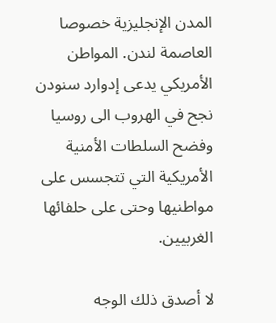المدن الإنجليزية خصوصا العاصمة لندن. المواطن الأمريكي يدعى إدوارد سنودن نجح في الهروب الى روسيا وفضح السلطات الأمنية الأمريكية التي تتجسس على مواطنيها وحتى على حلفائها الغربيين.

لا أصدق ذلك الوجه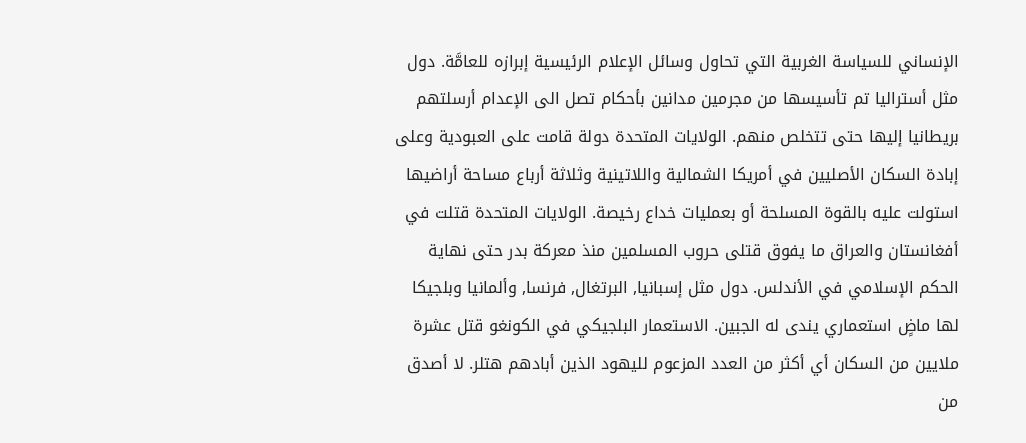الإنساني للسياسة الغربية التي تحاول وسائل الإعلام الرئيسية إبرازه للعامَّة. دول مثل أستراليا تم تأسيسها من مجرمين مدانين بأحكام تصل الى الإعدام أرسلتهم بريطانيا إليها حتى تتخلص منهم. الولايات المتحدة دولة قامت على العبودية وعلى إبادة السكان الأصليين في أمريكا الشمالية واللاتينية وثلاثة أرباع مساحة أراضيها استولت عليه بالقوة المسلحة أو بعمليات خداع رخيصة. الولايات المتحدة قتلت في أفغانستان والعراق ما يفوق قتلى حروب المسلمين منذ معركة بدر حتى نهاية الحكم الإسلامي في الأندلس. دول مثل إسبانيا, البرتغال, فرنسا, وألمانيا وبلجيكا لها ماضٍ استعماري يندى له الجبين. الاستعمار البلجيكي في الكونغو قتل عشرة ملايين من السكان أي أكثر من العدد المزعوم لليهود الذين أبادهم هتلر. لا أصدق من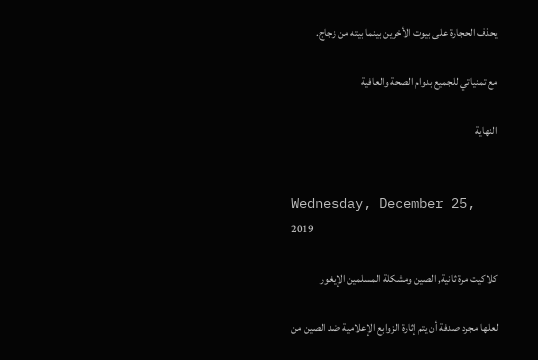يحذف الحجارة على بيوت الأخرين بينما بيته من زجاج.

مع تمنياتي للجميع بدوام الصحة والعافية

النهاية


Wednesday, December 25, 2019

كلاكيت مرة ثانية, الصين ومشكلة المسلمين الإيغور

لعلها مجرد صدفة أن يتم إثارة الزوابع الإعلامية ضد الصين من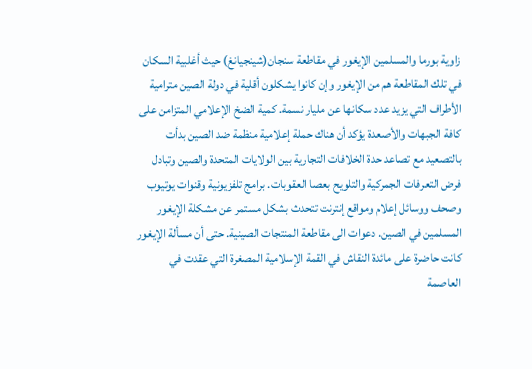زاوية بورما والمسلمين الإيغور في مقاطعة سنجان(شينجيانغ) حيث أغلبية السكان في تلك المقاطعة هم من الإيغور وإن كانوا يشكلون أقلية في دولة الصين مترامية الأطراف التي يزيد عدد سكانها عن مليار نسمة. كمية الضخ الإعلامي المتزامن على كافة الجبهات والأصعدة يؤكد أن هناك حملة إعلامية منظمة ضد الصين بدأت بالتصعيد مع تصاعد حدة الخلافات التجارية بين الولايات المتحدة والصين وتبادل فرض التعرفات الجمركية والتلويح بعصا العقوبات. برامج تلفزيونية وقنوات يوتيوب وصحف ووسائل إعلام ومواقع إنترنت تتحدث بشكل مستمر عن مشكلة الإيغور المسلمين في الصين. دعوات الى مقاطعة المنتجات الصينية. حتى أن مسألة الإيغور كانت حاضرة على مائدة النقاش في القمة الإسلامية المصغرة التي عقدت في العاصمة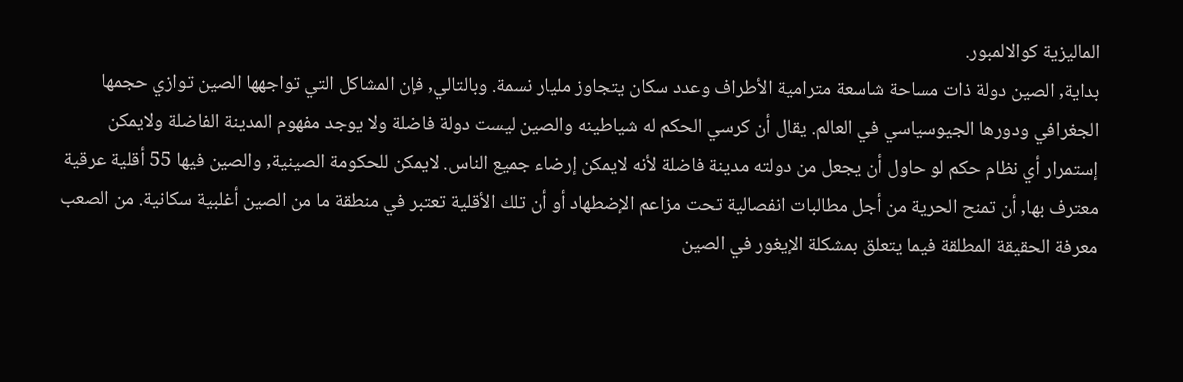الماليزية كوالالمبور.
بداية, الصين دولة ذات مساحة شاسعة مترامية الأطراف وعدد سكان يتجاوز مليار نسمة. وبالتالي, فإن المشاكل التي تواجهها الصين توازي حجمها الجغرافي ودورها الجيوسياسي في العالم. يقال أن كرسي الحكم له شياطينه والصين ليست دولة فاضلة ولا يوجد مفهوم المدينة الفاضلة ولايمكن إستمرار أي نظام حكم لو حاول أن يجعل من دولته مدينة فاضلة لأنه لايمكن إرضاء جميع الناس. لايمكن للحكومة الصينية, والصين فيها 55 أقلية عرقية معترف بها, أن تمنح الحرية من أجل مطالبات انفصالية تحت مزاعم الإضطهاد أو أن تلك الأقلية تعتبر في منطقة ما من الصين أغلبية سكانية. من الصعب معرفة الحقيقة المطلقة فيما يتعلق بمشكلة الإيغور في الصين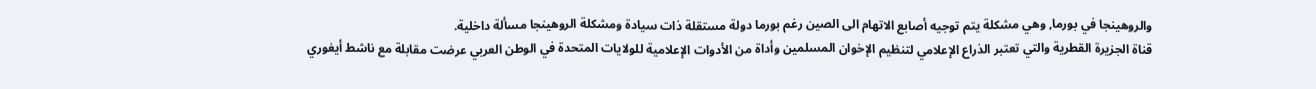والروهينجا في بورما, وهي مشكلة يتم توجيه أصابع الاتهام الى الصين رغم بورما دولة مستقلة ذات سيادة ومشكلة الروهينجا مسألة داخلية.
قناة الجزيرة القطرية والتي تعتبر الذراع الإعلامي لتنظيم الإخوان المسلمين وأداة من الأدوات الإعلامية للولايات المتحدة في الوطن العربي عرضت مقابلة مع ناشط أيغوري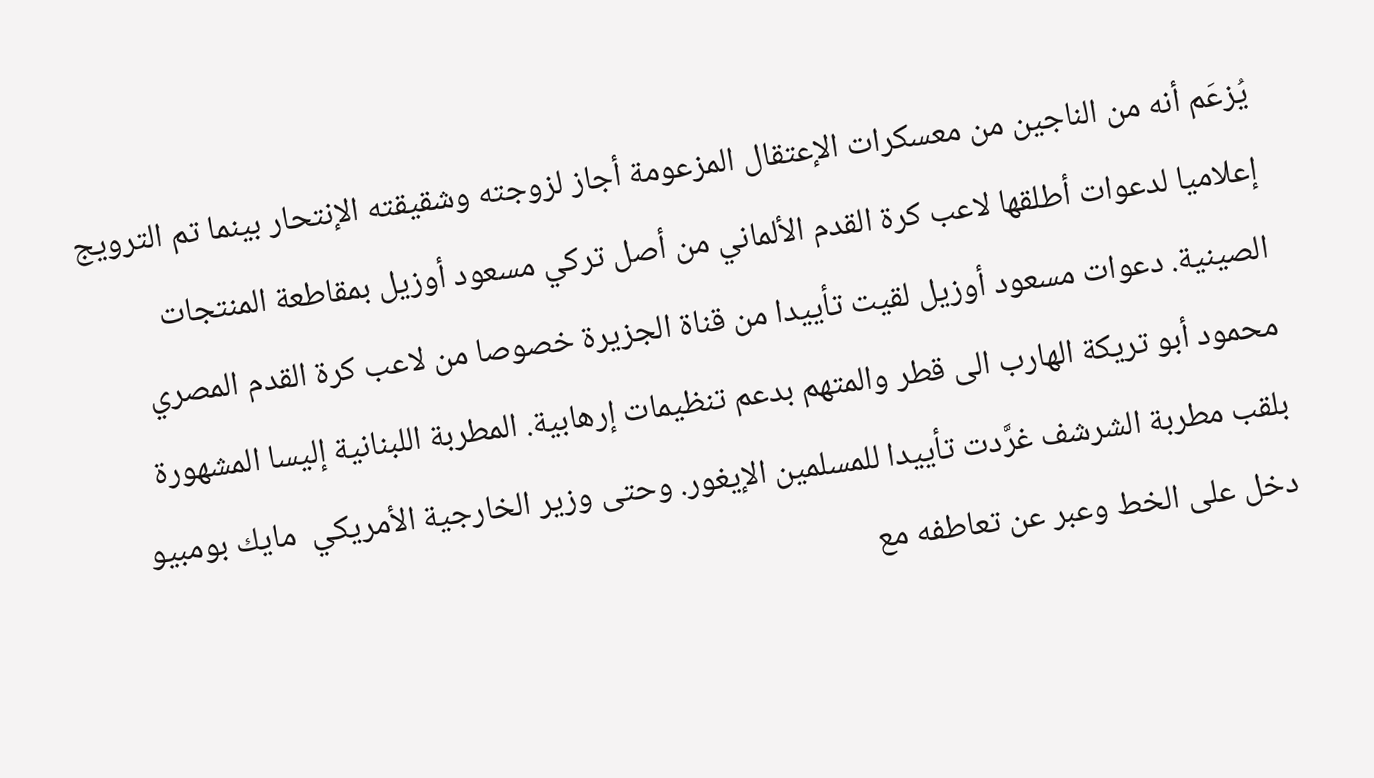يُزعَم أنه من الناجين من معسكرات الإعتقال المزعومة أجاز لزوجته وشقيقته الإنتحار بينما تم الترويج إعلاميا لدعوات أطلقها لاعب كرة القدم الألماني من أصل تركي مسعود أوزيل بمقاطعة المنتجات الصينية. دعوات مسعود أوزيل لقيت تأييدا من قناة الجزيرة خصوصا من لاعب كرة القدم المصري محمود أبو تريكة الهارب الى قطر والمتهم بدعم تنظيمات إرهابية. المطربة اللبنانية إليسا المشهورة بلقب مطربة الشرشف غرَّدت تأييدا للمسلمين الإيغور. وحتى وزير الخارجية الأمريكي  مايك بومبيو دخل على الخط وعبر عن تعاطفه مع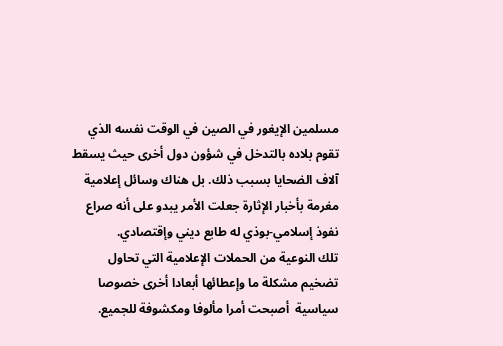مسلمين الإيغور في الصين في الوقت نفسه الذي تقوم بلاده بالتدخل في شؤون دول أخرى حيث يسقط آلاف الضحايا بسبب ذلك. بل هناك وسائل إعلامية مغرمة بأخبار الإثارة جعلت الأمر يبدو على أنه صراع نفوذ إسلامي-بوذي له طابع ديني وإقتصادي.
تلك النوعية من الحملات الإعلامية التي تحاول تضخيم مشكلة ما وإعطائها أبعادا أخرى خصوصا سياسية  أصبحت أمرا مألوفا ومكشوفة للجميع.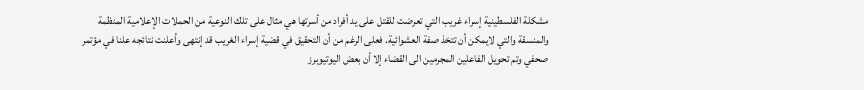مشكلة الفلسطينية إسراء غريب التي تعرضت للقتل على يد أفراد من أسرتها هي مثال على تلك النوعية من الحملات الإعلامية المنظمة والمنسقة والتي لايمكن أن تتخذ صفة العشوائية. فعلى الرغم من أن التحقيق في قضية إسراء الغريب قد إنتهى وأعلنت نتائجه علنا في مؤتمر صحفي وتم تحويل الفاعلين المجرمين الى القضاء إلا أن بعض اليوتيوبرز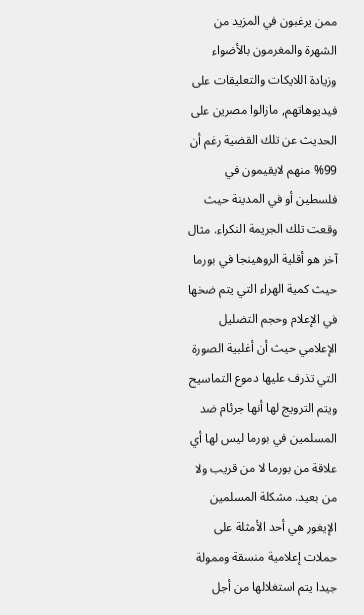ممن يرغبون في المزيد من الشهرة والمغرمون بالأضواء وزيادة اللايكات والتعليقات على فيديوهاتهم, مازالوا مصرين على الحديث عن تلك القضية رغم أن 99% منهم لايقيمون في فلسطين أو في المدينة حيث وقعت تلك الجريمة النكراء. مثال آخر هو أقلية الروهينجا في بورما حيث كمية الهراء التي يتم ضخها في الإعلام وحجم التضليل الإعلامي حيث أن أغلبية الصورة التي تذرف عليها دموع التماسيح ويتم الترويج لها أنها جرئام ضد المسلمين في بورما ليس لها أي علاقة من بورما لا من قريب ولا من بعيد. مشكلة المسلمين الإيغور هي أحد الأمثلة على حملات إعلامية منسقة وممولة جيدا يتم استغلالها من أجل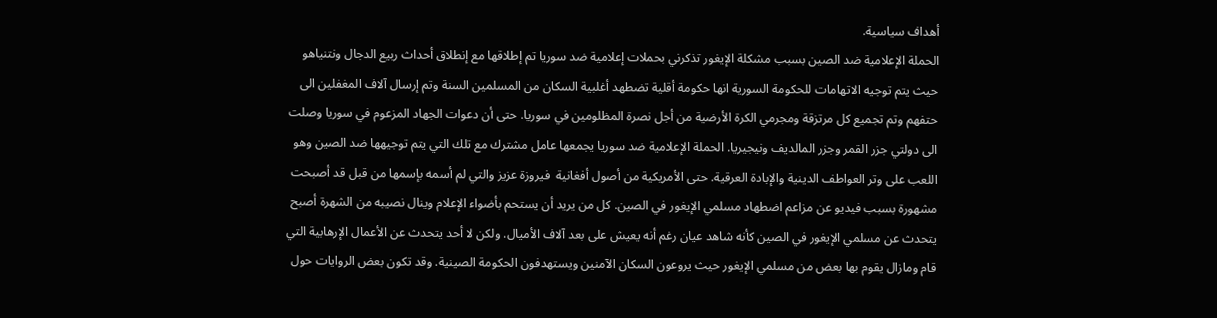أهداف سياسية.
الحملة الإعلامية ضد الصين بسبب مشكلة الإيغور تذكرني بحملات إعلامية ضد سوريا تم إطلاقها مع إنطلاق أحداث ربيع الدجال ونتنياهو حيث يتم توجيه الاتهامات للحكومة السورية انها حكومة أقلية تضطهد أغلبية السكان من المسلمين السنة وتم إرسال آلاف المغفلين الى حتفهم وتم تجميع كل مرتزقة ومجرمي الكرة الأرضية من أجل نصرة المظلومين في سوريا. حتى أن دعوات الجهاد المزعوم في سوريا وصلت الى دولتي جزر القمر وجزر المالديف ونيجيريا. الحملة الإعلامية ضد سوريا يجمعها عامل مشترك مع تلك التي يتم توجيهها ضد الصين وهو اللعب على وتر العواطف الدينية والإبادة العرقية. حتى الأمريكية من أصول أفغانية  فيروزة عزيز والتي لم أسمه بإسمها من قبل قد أصبحت مشهورة بسبب فيديو عن مزاعم اضطهاد مسلمي الإيغور في الصين. كل من يريد أن يستحم بأضواء الإعلام وينال نصيبه من الشهرة أصبح يتحدث عن مسلمي الإيغور في الصين كأنه شاهد عيان رغم أنه يعيش على بعد آلاف الأميال. ولكن لا أحد يتحدث عن الأعمال الإرهابية التي قام ومازال يقوم بها بعض من مسلمي الإيغور حيث يروعون السكان الآمنين ويستهدفون الحكومة الصينية. وقد تكون بعض الروايات حول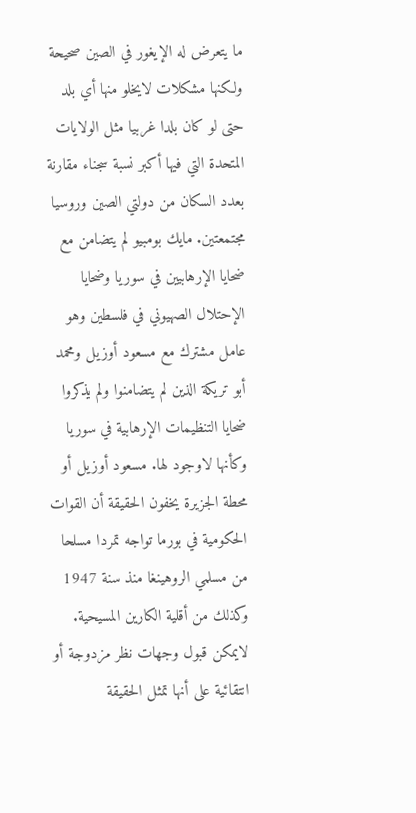ما يتعرض له الإيغور في الصين صحيحة ولكنها مشكلات لايخلو منها أي بلد حتى لو كان بلدا غربيا مثل الولايات المتحدة التي فيها أكبر نسبة سجناء مقارنة بعدد السكان من دولتي الصين وروسيا مجتمعتين. مايك بومبيو لم يتضامن مع ضحايا الإرهابيين في سوريا وضحايا الإحتلال الصهيوني في فلسطين وهو عامل مشترك مع مسعود أوزيل ومحمد أبو تريكة الذين لم يتضامنوا ولم يذكروا ضحايا التنظيمات الإرهابية في سوريا وكأنها لاوجود لها. مسعود أوزيل أو محطة الجزيرة يخفون الحقيقة أن القوات الحكومية في بورما تواجه تمردا مسلحا من مسلمي الروهينغا منذ سنة 1947 وكذلك من أقلية الكارين المسيحية.
لايمكن قبول وجهات نظر مزدوجة أو انتقائية على أنها تمثل الحقيقة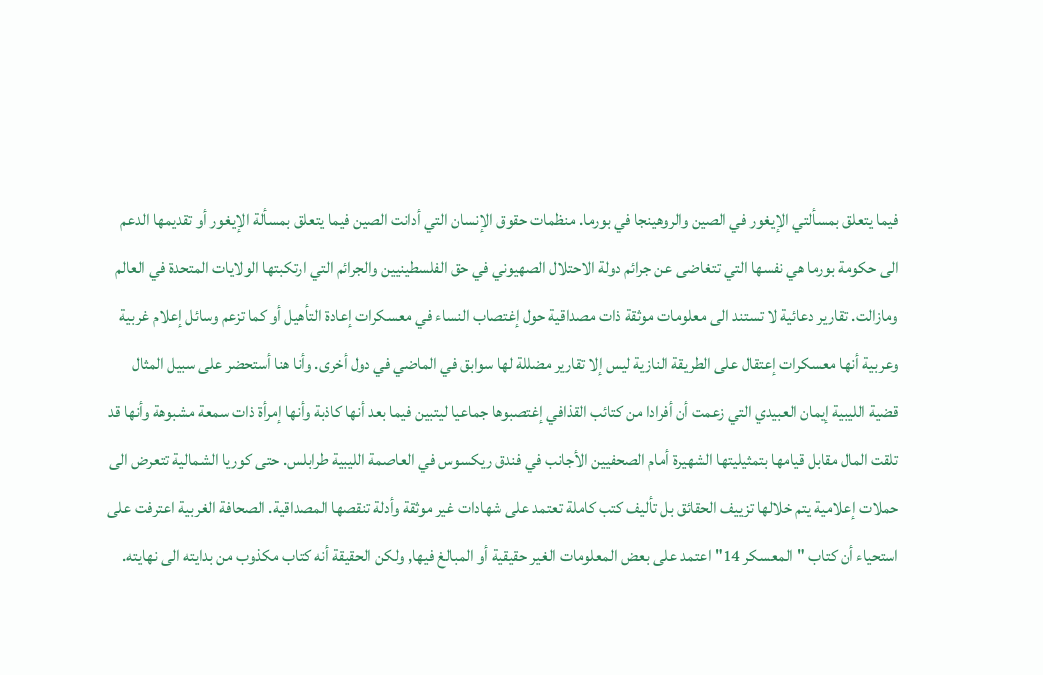فيما يتعلق بمسألتي الإيغور في الصين والروهينجا في بورما. منظمات حقوق الإنسان التي أدانت الصين فيما يتعلق بمسألة الإيغور أو تقديمها الدعم الى حكومة بورما هي نفسها التي تتغاضى عن جرائم دولة الاحتلال الصهيوني في حق الفلسطينيين والجرائم التي ارتكبتها الولايات المتحدة في العالم ومازالت. تقارير دعائية لا تستند الى معلومات موثقة ذات مصداقية حول إغتصاب النساء في معسكرات إعادة التأهيل أو كما تزعم وسائل إعلام غربية وعربية أنها معسكرات إعتقال على الطريقة النازية ليس إلا تقارير مضللة لها سوابق في الماضي في دول أخرى. وأنا هنا أستحضر على سبيل المثال قضية الليبية إيمان العبيدي التي زعمت أن أفرادا من كتائب القذافي إغتصبوها جماعيا ليتبين فيما بعد أنها كاذبة وأنها إمرأة ذات سمعة مشبوهة وأنها قد تلقت المال مقابل قيامها بتمثيليتها الشهيرة أمام الصحفيين الأجانب في فندق ريكسوس في العاصمة الليبية طرابلس. حتى كوريا الشمالية تتعرض الى حملات إعلامية يتم خلالها تزييف الحقائق بل تأليف كتب كاملة تعتمد على شهادات غير موثقة وأدلة تنقصها المصداقية. الصحافة الغربية اعترفت على استحياء أن كتاب "المعسكر 14" اعتمد على بعض المعلومات الغير حقيقية أو المبالغ فيها, ولكن الحقيقة أنه كتاب مكذوب من بدايته الى نهايته.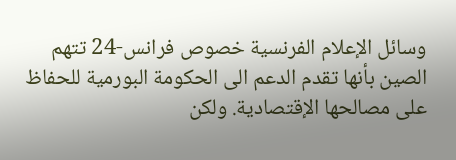وسائل الإعلام الفرنسية خصوص فرانس-24 تتهم الصين بأنها تقدم الدعم الى الحكومة البورمية للحفاظ على مصالحها الإقتصادية. ولكن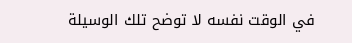في الوقت نفسه لا توضح تلك الوسيلة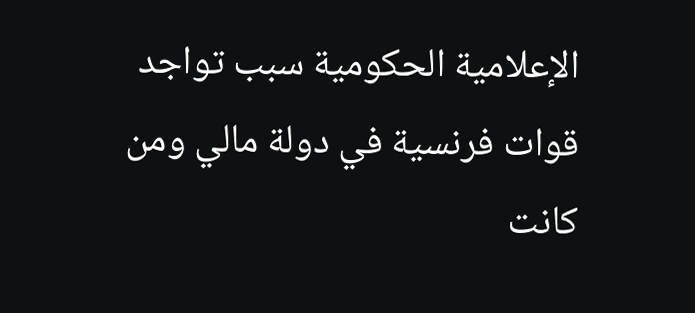الإعلامية الحكومية سبب تواجد قوات فرنسية في دولة مالي ومن كانت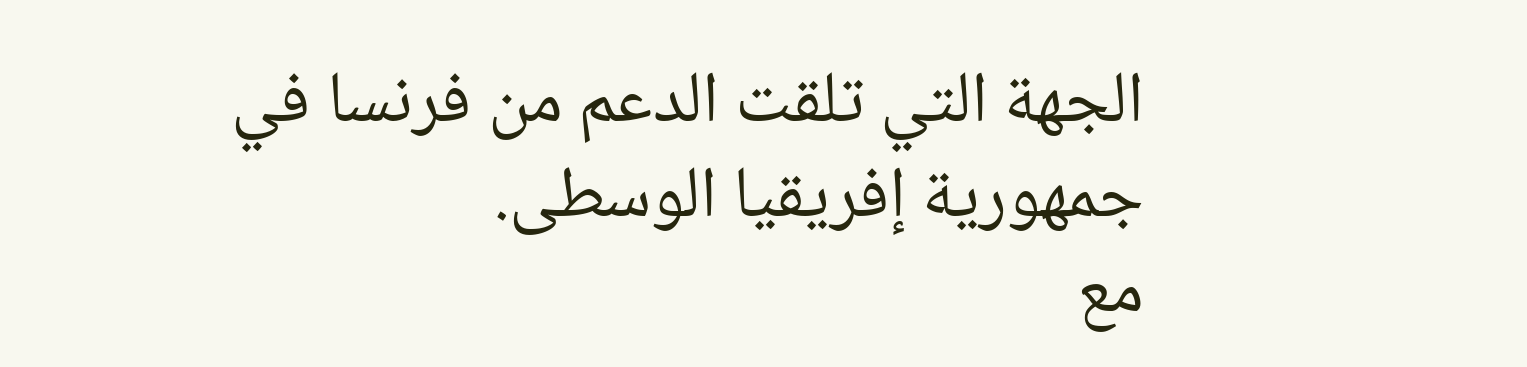الجهة التي تلقت الدعم من فرنسا في جمهورية إفريقيا الوسطى.
مع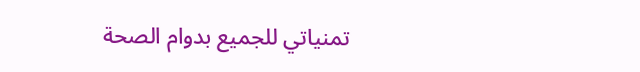تمنياتي للجميع بدوام الصحة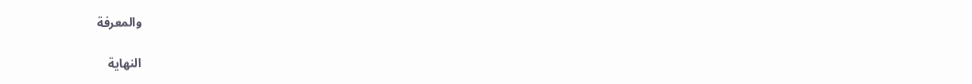والمعرفة

النهاية